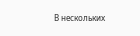В нескольких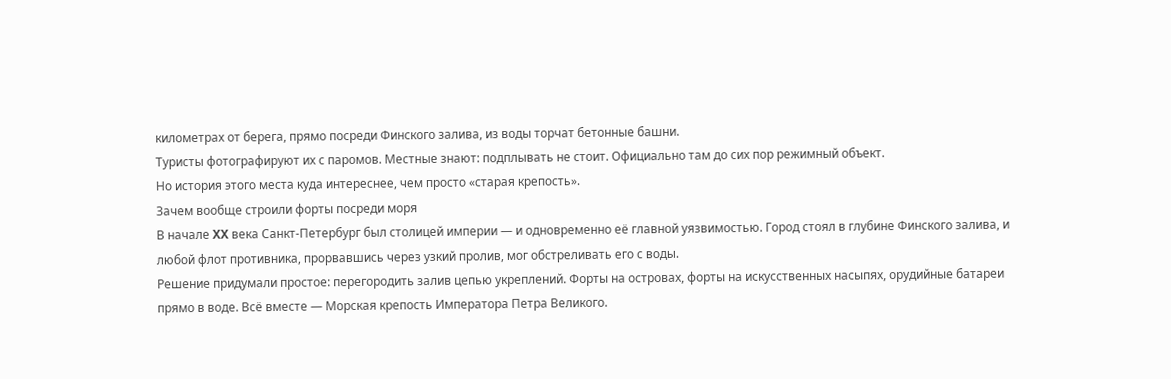километрах от берега, прямо посреди Финского залива, из воды торчат бетонные башни.
Туристы фотографируют их с паромов. Местные знают: подплывать не стоит. Официально там до сих пор режимный объект.
Но история этого места куда интереснее, чем просто «старая крепость».
Зачем вообще строили форты посреди моря
В начале XX века Санкт-Петербург был столицей империи — и одновременно её главной уязвимостью. Город стоял в глубине Финского залива, и любой флот противника, прорвавшись через узкий пролив, мог обстреливать его с воды.
Решение придумали простое: перегородить залив цепью укреплений. Форты на островах, форты на искусственных насыпях, орудийные батареи прямо в воде. Всё вместе — Морская крепость Императора Петра Великого.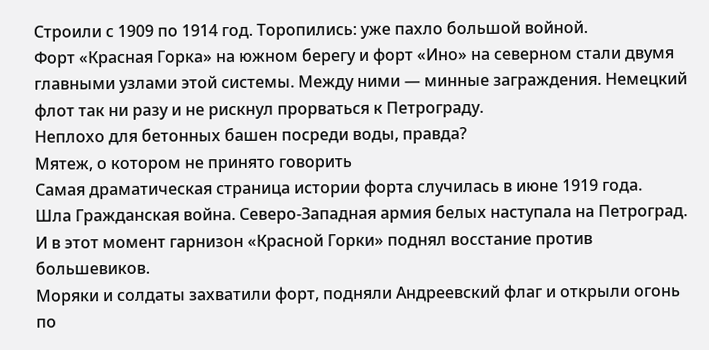Строили с 1909 по 1914 год. Торопились: уже пахло большой войной.
Форт «Красная Горка» на южном берегу и форт «Ино» на северном стали двумя главными узлами этой системы. Между ними — минные заграждения. Немецкий флот так ни разу и не рискнул прорваться к Петрограду.
Неплохо для бетонных башен посреди воды, правда?
Мятеж, о котором не принято говорить
Самая драматическая страница истории форта случилась в июне 1919 года.
Шла Гражданская война. Северо-Западная армия белых наступала на Петроград. И в этот момент гарнизон «Красной Горки» поднял восстание против большевиков.
Моряки и солдаты захватили форт, подняли Андреевский флаг и открыли огонь по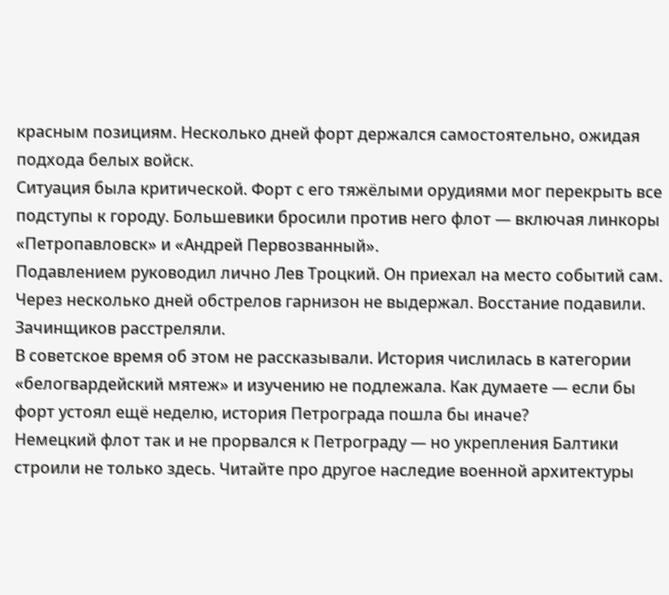красным позициям. Несколько дней форт держался самостоятельно, ожидая подхода белых войск.
Ситуация была критической. Форт с его тяжёлыми орудиями мог перекрыть все подступы к городу. Большевики бросили против него флот — включая линкоры «Петропавловск» и «Андрей Первозванный».
Подавлением руководил лично Лев Троцкий. Он приехал на место событий сам.
Через несколько дней обстрелов гарнизон не выдержал. Восстание подавили. Зачинщиков расстреляли.
В советское время об этом не рассказывали. История числилась в категории «белогвардейский мятеж» и изучению не подлежала. Как думаете — если бы форт устоял ещё неделю, история Петрограда пошла бы иначе?
Немецкий флот так и не прорвался к Петрограду — но укрепления Балтики строили не только здесь. Читайте про другое наследие военной архитектуры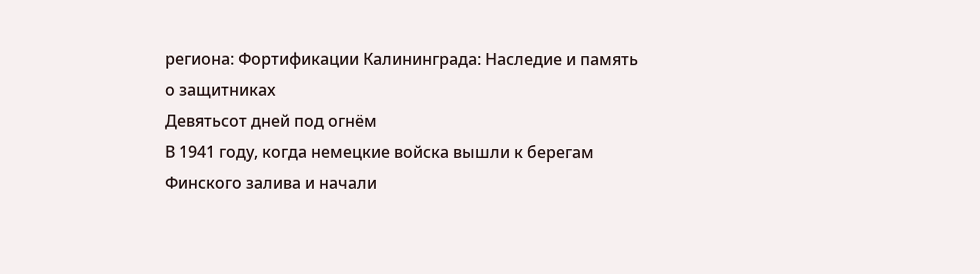региона: Фортификации Калининграда: Наследие и память о защитниках
Девятьсот дней под огнём
В 1941 году, когда немецкие войска вышли к берегам Финского залива и начали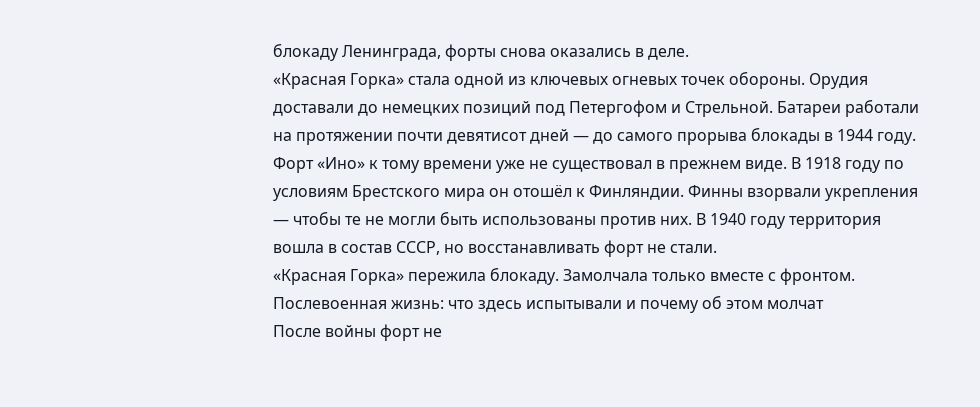блокаду Ленинграда, форты снова оказались в деле.
«Красная Горка» стала одной из ключевых огневых точек обороны. Орудия доставали до немецких позиций под Петергофом и Стрельной. Батареи работали на протяжении почти девятисот дней — до самого прорыва блокады в 1944 году.
Форт «Ино» к тому времени уже не существовал в прежнем виде. В 1918 году по условиям Брестского мира он отошёл к Финляндии. Финны взорвали укрепления — чтобы те не могли быть использованы против них. В 1940 году территория вошла в состав СССР, но восстанавливать форт не стали.
«Красная Горка» пережила блокаду. Замолчала только вместе с фронтом.
Послевоенная жизнь: что здесь испытывали и почему об этом молчат
После войны форт не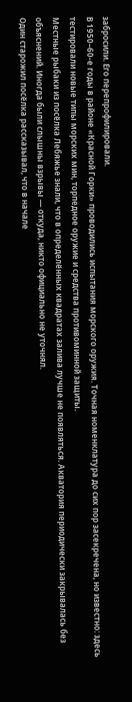забросили. Его перепрофилировали.
В 1950–60-е годы в районе «Красной Горки» проводились испытания морского оружия. Точная номенклатура до сих пор засекречена, но известно: здесь тестировали новые типы морских мин, торпедное оружие и средства противоминной защиты.
Местные рыбаки из посёлка Лебяжье знали, что в определённых квадратах залива лучше не появляться. Акватория периодически закрывалась без объяснений. Иногда были слышны взрывы — откуда, никто официально не уточнял.
Один старожил посёлка рассказывал, что в начале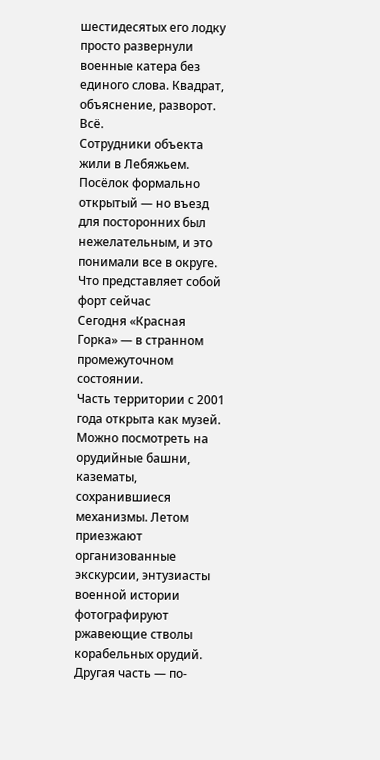шестидесятых его лодку просто развернули военные катера без единого слова. Квадрат, объяснение, разворот. Всё.
Сотрудники объекта жили в Лебяжьем. Посёлок формально открытый — но въезд для посторонних был нежелательным, и это понимали все в округе.
Что представляет собой форт сейчас
Сегодня «Красная Горка» — в странном промежуточном состоянии.
Часть территории с 2001 года открыта как музей. Можно посмотреть на орудийные башни, казематы, сохранившиеся механизмы. Летом приезжают организованные экскурсии, энтузиасты военной истории фотографируют ржавеющие стволы корабельных орудий.
Другая часть — по-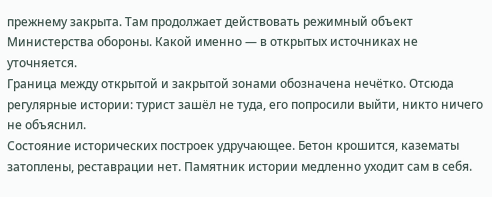прежнему закрыта. Там продолжает действовать режимный объект Министерства обороны. Какой именно — в открытых источниках не уточняется.
Граница между открытой и закрытой зонами обозначена нечётко. Отсюда регулярные истории: турист зашёл не туда, его попросили выйти, никто ничего не объяснил.
Состояние исторических построек удручающее. Бетон крошится, казематы затоплены, реставрации нет. Памятник истории медленно уходит сам в себя.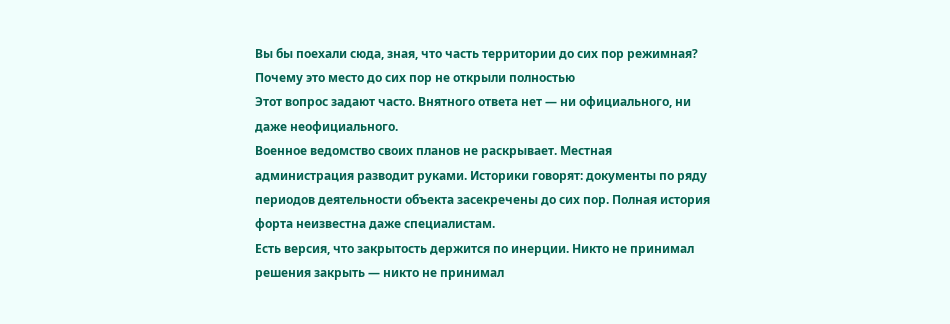Вы бы поехали сюда, зная, что часть территории до сих пор режимная?
Почему это место до сих пор не открыли полностью
Этот вопрос задают часто. Внятного ответа нет — ни официального, ни даже неофициального.
Военное ведомство своих планов не раскрывает. Местная администрация разводит руками. Историки говорят: документы по ряду периодов деятельности объекта засекречены до сих пор. Полная история форта неизвестна даже специалистам.
Есть версия, что закрытость держится по инерции. Никто не принимал решения закрыть — никто не принимал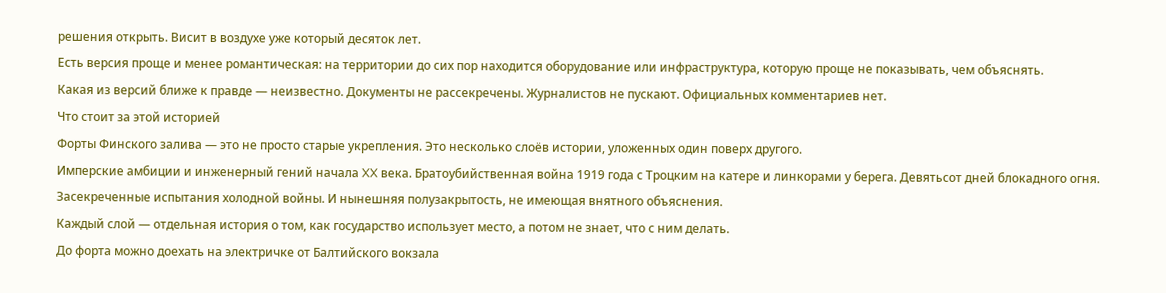решения открыть. Висит в воздухе уже который десяток лет.
Есть версия проще и менее романтическая: на территории до сих пор находится оборудование или инфраструктура, которую проще не показывать, чем объяснять.
Какая из версий ближе к правде — неизвестно. Документы не рассекречены. Журналистов не пускают. Официальных комментариев нет.
Что стоит за этой историей
Форты Финского залива — это не просто старые укрепления. Это несколько слоёв истории, уложенных один поверх другого.
Имперские амбиции и инженерный гений начала XX века. Братоубийственная война 1919 года с Троцким на катере и линкорами у берега. Девятьсот дней блокадного огня. Засекреченные испытания холодной войны. И нынешняя полузакрытость, не имеющая внятного объяснения.
Каждый слой — отдельная история о том, как государство использует место, а потом не знает, что с ним делать.
До форта можно доехать на электричке от Балтийского вокзала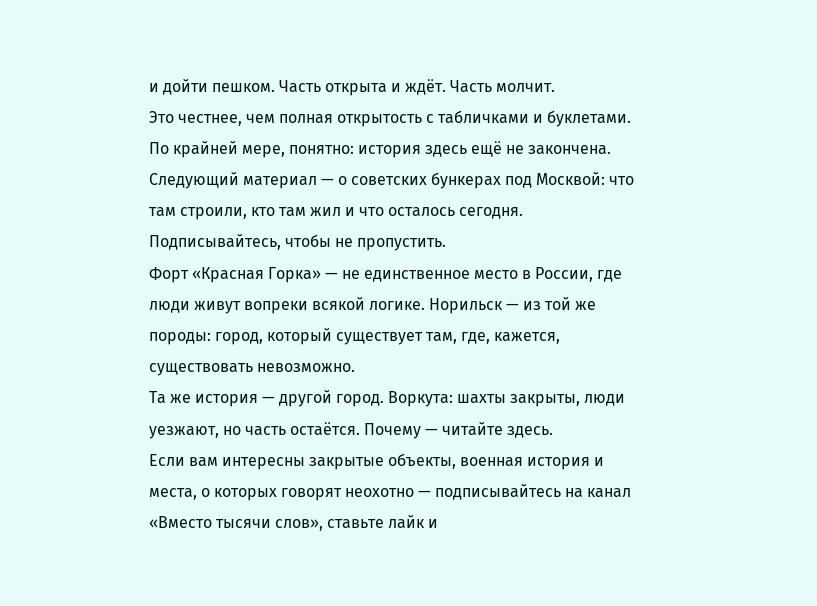и дойти пешком. Часть открыта и ждёт. Часть молчит.
Это честнее, чем полная открытость с табличками и буклетами. По крайней мере, понятно: история здесь ещё не закончена.
Следующий материал — о советских бункерах под Москвой: что там строили, кто там жил и что осталось сегодня. Подписывайтесь, чтобы не пропустить.
Форт «Красная Горка» — не единственное место в России, где люди живут вопреки всякой логике. Норильск — из той же породы: город, который существует там, где, кажется, существовать невозможно.
Та же история — другой город. Воркута: шахты закрыты, люди уезжают, но часть остаётся. Почему — читайте здесь.
Если вам интересны закрытые объекты, военная история и места, о которых говорят неохотно — подписывайтесь на канал «Вместо тысячи слов», ставьте лайк и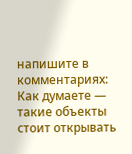напишите в комментариях:
Как думаете — такие объекты стоит открывать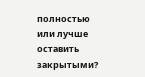полностью или лучше оставить закрытыми?